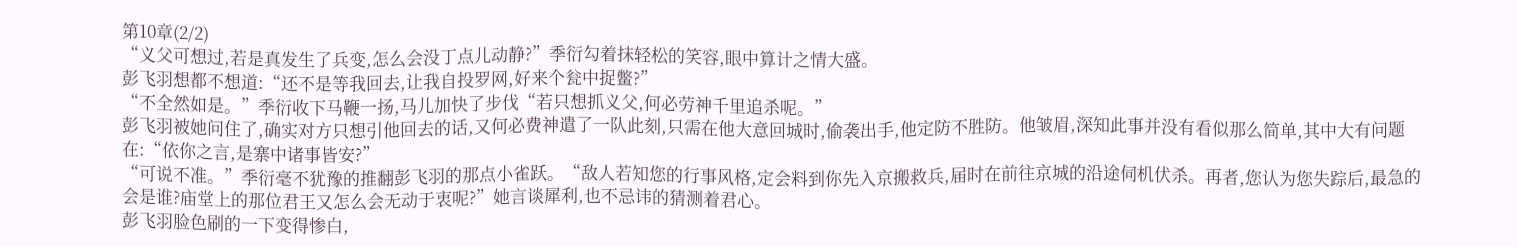第10章(2/2)
“义父可想过,若是真发生了兵变,怎么会没丁点儿动静?”季衍勾着抹轻松的笑容,眼中算计之情大盛。
彭飞羽想都不想道:“还不是等我回去,让我自投罗网,好来个瓮中捉鳖?”
“不全然如是。”季衍收下马鞭一扬,马儿加快了步伐“若只想抓义父,何必劳神千里追杀呢。”
彭飞羽被她问住了,确实对方只想引他回去的话,又何必费神遣了一队此刻,只需在他大意回城时,偷袭出手,他定防不胜防。他皱眉,深知此事并没有看似那么简单,其中大有问题在:“依你之言,是寨中诸事皆安?”
“可说不准。”季衍毫不犹豫的推翻彭飞羽的那点小雀跃。“敌人若知您的行事风格,定会料到你先入京搬救兵,届时在前往京城的沿途伺机伏杀。再者,您认为您失踪后,最急的会是谁?庙堂上的那位君王又怎么会无动于衷呢?”她言谈犀利,也不忌讳的猜测着君心。
彭飞羽脸色刷的一下变得惨白,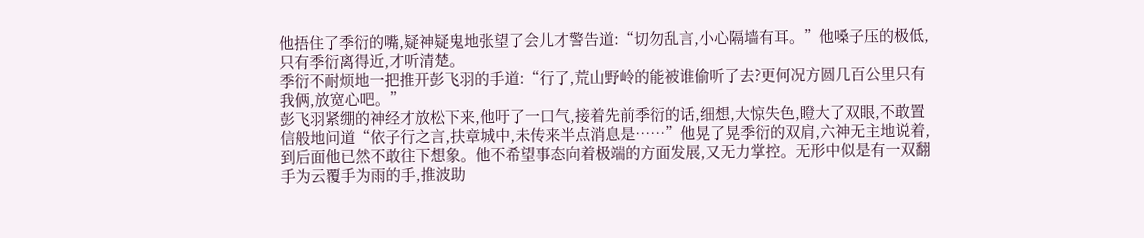他捂住了季衍的嘴,疑神疑鬼地张望了会儿才警告道:“切勿乱言,小心隔墙有耳。”他嗓子压的极低,只有季衍离得近,才听清楚。
季衍不耐烦地一把推开彭飞羽的手道:“行了,荒山野岭的能被谁偷听了去?更何况方圆几百公里只有我俩,放宽心吧。”
彭飞羽紧绷的神经才放松下来,他吁了一口气,接着先前季衍的话,细想,大惊失色,瞪大了双眼,不敢置信般地问道“依子行之言,扶章城中,未传来半点消息是……”他晃了晃季衍的双肩,六神无主地说着,到后面他已然不敢往下想象。他不希望事态向着极端的方面发展,又无力掌控。无形中似是有一双翻手为云覆手为雨的手,推波助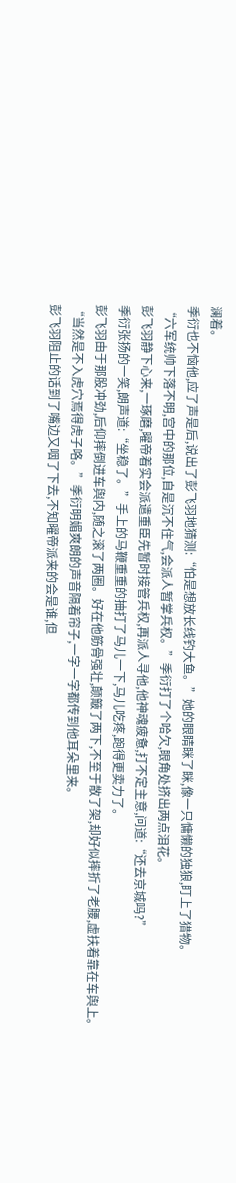澜着。
季衍也不恼他,应了声是后,说出了彭飞羽地猜测:“怕是想放长线钓大鱼。”她的眼睛眯了眯,像一只慵懒的独狼,盯上了猎物。
“六军统帅下落不明,宫中的那位,自是沉不住气,会派人暂掌兵权。”季衍打了个哈欠,眼角处挤出两点泪花。
彭飞羽静下心来,一琢磨,曜帝着实会派遣重臣先暂时接管兵权,再派人寻他,他神魂疲惫,打不定主意,问道:“还去京城吗?”
季衍张扬的一笑,朗声道:“坐稳了。”手上的马鞭重重的抽打了马儿一下,马儿吃疼,跑得更卖力了。
彭飞羽由于那股冲劲,后仰摔倒进车舆内,随之滚了两圈。好在他筋骨强壮,颠簸了两下,不至于散了架,却好似摔折了老腰,虚扶着靠在车舆上。
“当然是不入虎穴焉得虎子咯。”季衍明媚爽朗的声音隔着帘子,一字一字都传到他耳朵里来。
彭飞羽阻止的话到了嘴边又咽了下去,不知曜帝派来的会是谁,但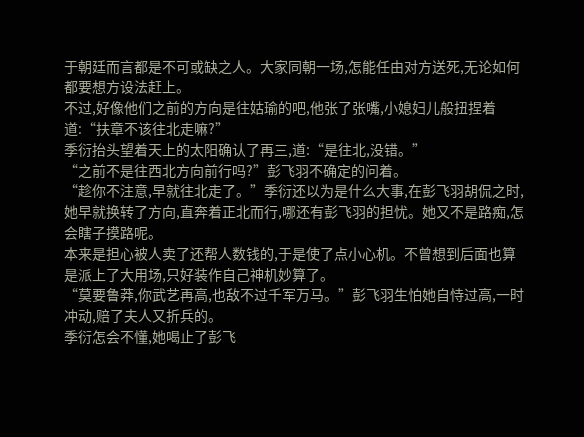于朝廷而言都是不可或缺之人。大家同朝一场,怎能任由对方送死,无论如何都要想方设法赶上。
不过,好像他们之前的方向是往姑瑜的吧,他张了张嘴,小媳妇儿般扭捏着道:“扶章不该往北走嘛?”
季衍抬头望着天上的太阳确认了再三,道:“是往北,没错。”
“之前不是往西北方向前行吗?”彭飞羽不确定的问着。
“趁你不注意,早就往北走了。”季衍还以为是什么大事,在彭飞羽胡侃之时,她早就换转了方向,直奔着正北而行,哪还有彭飞羽的担忧。她又不是路痴,怎会瞎子摸路呢。
本来是担心被人卖了还帮人数钱的,于是使了点小心机。不曾想到后面也算是派上了大用场,只好装作自己神机妙算了。
“莫要鲁莽,你武艺再高,也敌不过千军万马。”彭飞羽生怕她自恃过高,一时冲动,赔了夫人又折兵的。
季衍怎会不懂,她喝止了彭飞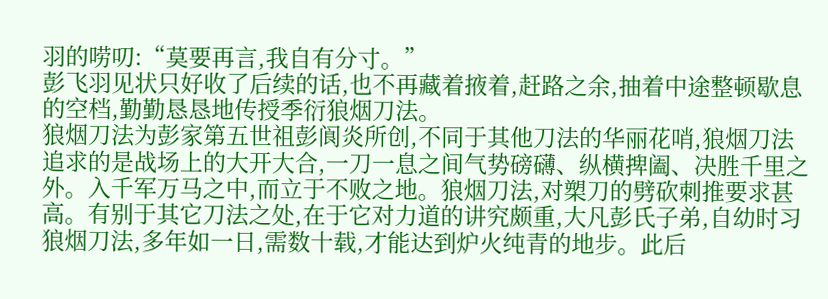羽的唠叨:“莫要再言,我自有分寸。”
彭飞羽见状只好收了后续的话,也不再藏着掖着,赶路之余,抽着中途整顿歇息的空档,勤勤恳恳地传授季衍狼烟刀法。
狼烟刀法为彭家第五世祖彭阆炎所创,不同于其他刀法的华丽花哨,狼烟刀法追求的是战场上的大开大合,一刀一息之间气势磅礴、纵横捭阖、决胜千里之外。入千军万马之中,而立于不败之地。狼烟刀法,对槊刀的劈砍刺推要求甚高。有别于其它刀法之处,在于它对力道的讲究颇重,大凡彭氏子弟,自幼时习狼烟刀法,多年如一日,需数十载,才能达到炉火纯青的地步。此后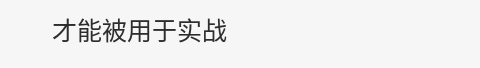才能被用于实战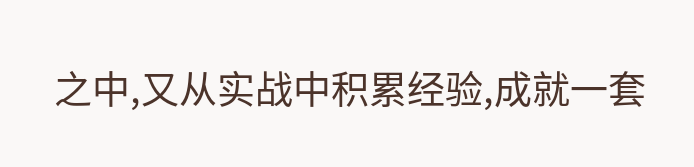之中,又从实战中积累经验,成就一套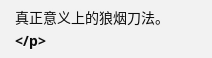真正意义上的狼烟刀法。</p>